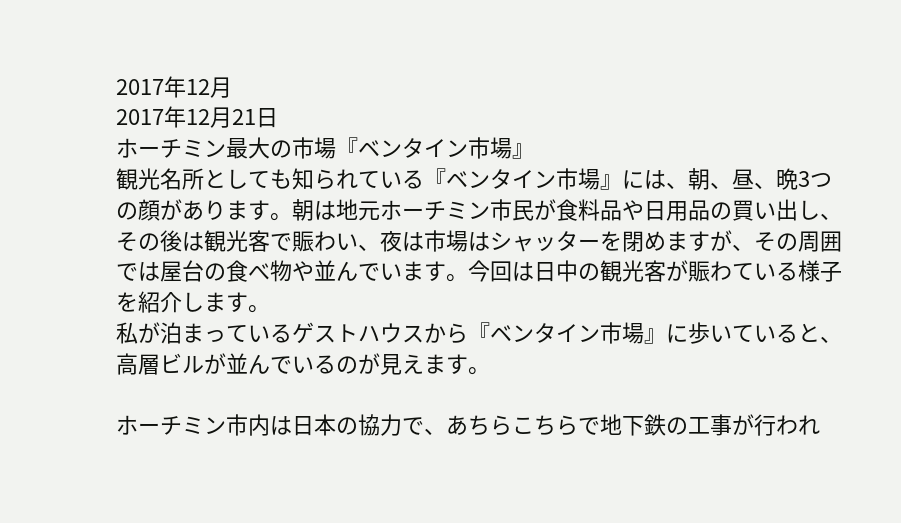2017年12月
2017年12月21日
ホーチミン最大の市場『ベンタイン市場』
観光名所としても知られている『ベンタイン市場』には、朝、昼、晩3つの顔があります。朝は地元ホーチミン市民が食料品や日用品の買い出し、その後は観光客で賑わい、夜は市場はシャッターを閉めますが、その周囲では屋台の食べ物や並んでいます。今回は日中の観光客が賑わている様子を紹介します。
私が泊まっているゲストハウスから『ベンタイン市場』に歩いていると、高層ビルが並んでいるのが見えます。

ホーチミン市内は日本の協力で、あちらこちらで地下鉄の工事が行われ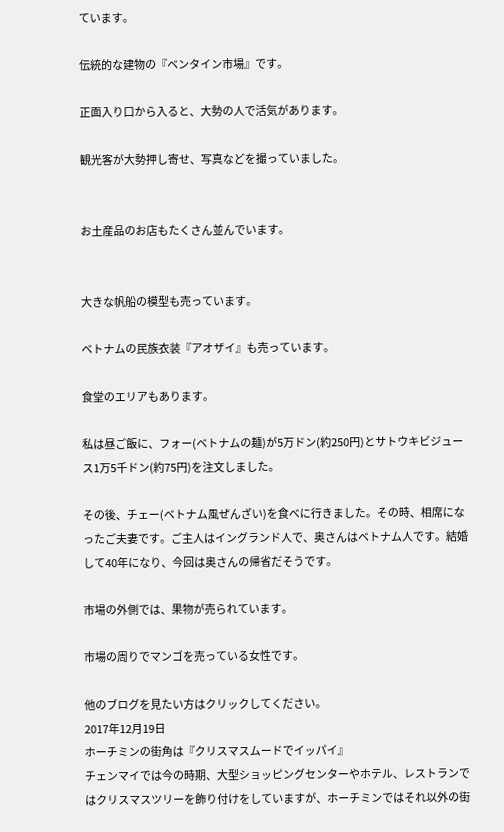ています。

伝統的な建物の『ベンタイン市場』です。

正面入り口から入ると、大勢の人で活気があります。

観光客が大勢押し寄せ、写真などを撮っていました。


お土産品のお店もたくさん並んでいます。


大きな帆船の模型も売っています。

ベトナムの民族衣装『アオザイ』も売っています。

食堂のエリアもあります。

私は昼ご飯に、フォー(ベトナムの麺)が5万ドン(約250円)とサトウキビジュース1万5千ドン(約75円)を注文しました。

その後、チェー(ベトナム風ぜんざい)を食べに行きました。その時、相席になったご夫妻です。ご主人はイングランド人で、奥さんはベトナム人です。結婚して40年になり、今回は奥さんの帰省だそうです。

市場の外側では、果物が売られています。

市場の周りでマンゴを売っている女性です。

他のブログを見たい方はクリックしてください。
2017年12月19日
ホーチミンの街角は『クリスマスムードでイッパイ』
チェンマイでは今の時期、大型ショッピングセンターやホテル、レストランではクリスマスツリーを飾り付けをしていますが、ホーチミンではそれ以外の街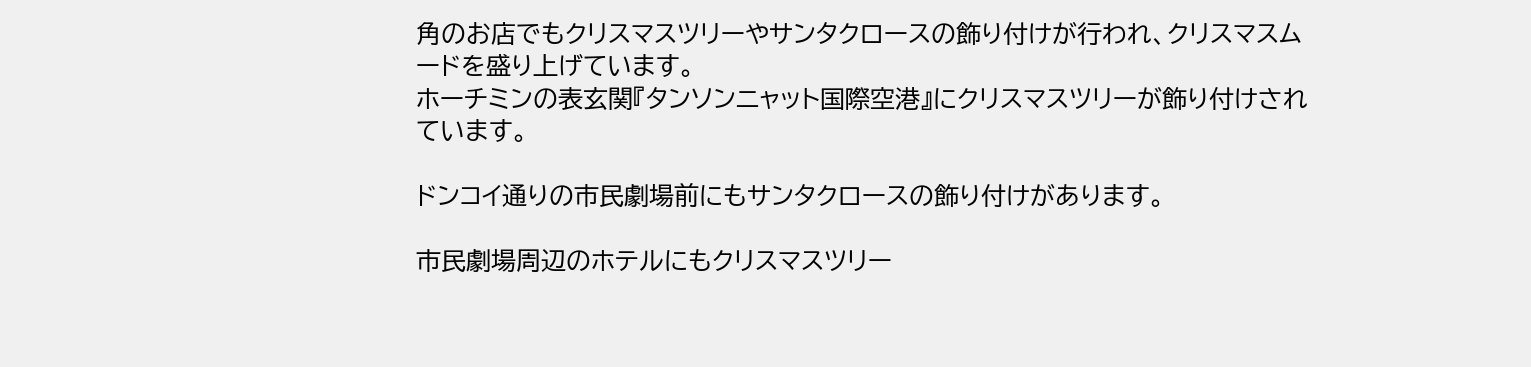角のお店でもクリスマスツリーやサンタクロースの飾り付けが行われ、クリスマスムードを盛り上げています。
ホーチミンの表玄関『タンソンニャット国際空港』にクリスマスツリーが飾り付けされています。

ドンコイ通りの市民劇場前にもサンタクロースの飾り付けがあります。

市民劇場周辺のホテルにもクリスマスツリー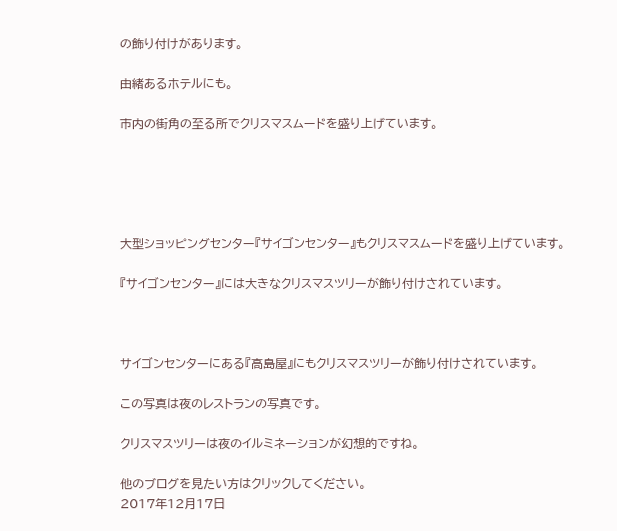の飾り付けがあります。

由緒あるホテルにも。

市内の街角の至る所でクリスマスムードを盛り上げています。





大型ショッピングセンター『サイゴンセンター』もクリスマスムードを盛り上げています。

『サイゴンセンター』には大きなクリスマスツリーが飾り付けされています。



サイゴンセンターにある『高島屋』にもクリスマスツリーが飾り付けされています。

この写真は夜のレストランの写真です。

クリスマスツリーは夜のイルミネーションが幻想的ですね。

他のブログを見たい方はクリックしてください。
2017年12月17日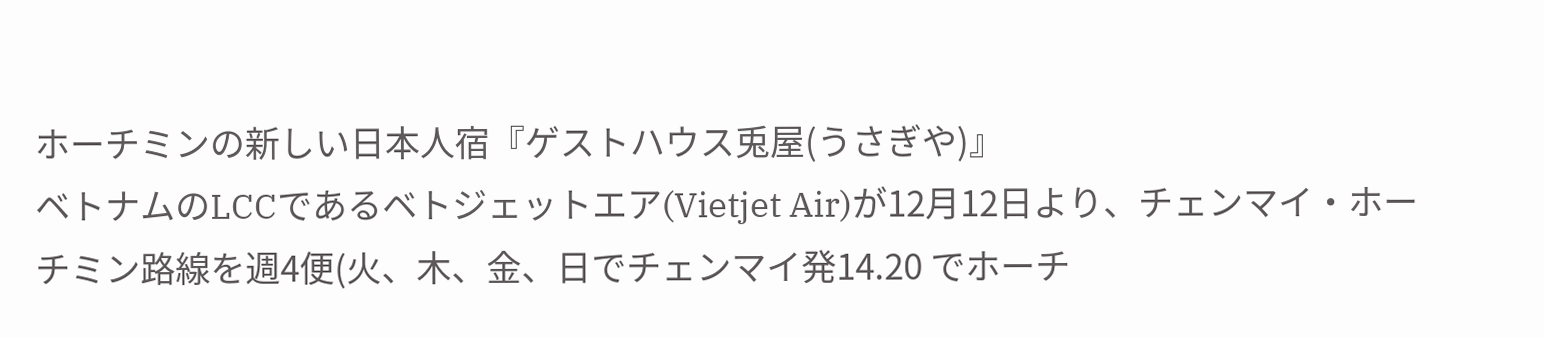ホーチミンの新しい日本人宿『ゲストハウス兎屋(うさぎや)』
ベトナムのLCCであるベトジェットエア(Vietjet Air)が12月12日より、チェンマイ・ホーチミン路線を週4便(火、木、金、日でチェンマイ発14.20 でホーチ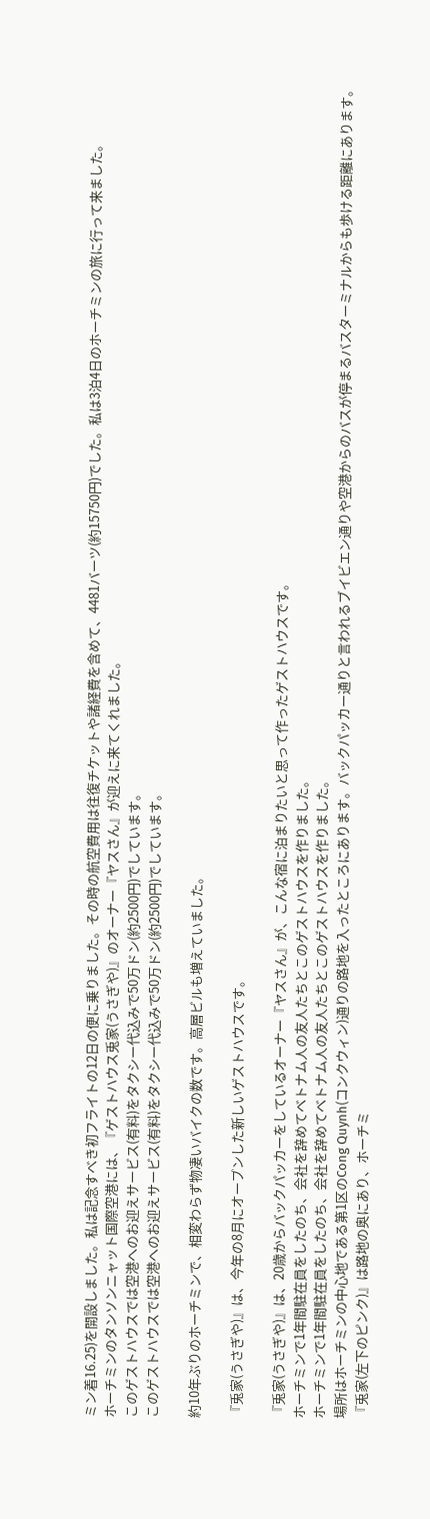ミン着16.25)を開設しました。私は記念すべき初フライトの12日の便に乗りました。その時の航空費用は往復チケットや諸経費を含めて、4481バーツ(約15750円)でした。私は3泊4日のホーチミンの旅に行って来ました。
ホーチミンのタンソンニャット国際空港には、『ゲストハウス兎家(うさぎや)』のオーナー『ヤスさん』が迎えに来てくれました。
このゲストハウスでは空港へのお迎えサービス(有料)をタクシー代込みで50万ドン(約2500円)でしています。
このゲストハウスでは空港へのお迎えサービス(有料)をタクシー代込みで50万ドン(約2500円)でしています。

約10年ぶりのホーチミンで、相変わらず物凄いバイクの数です。高層ビルも増えていました。

『兎家(うさぎや)』は、今年の8月にオープンした新しいゲストハウスです。

『兎家(うさぎや)』は、20歳からバックパッカーをしているオーナー『ヤスさん』が、こんな宿に泊まりたいと思って作ったゲストハウスです。
ホーチミンで1年間駐在員をしたのち、会社を辞めてベトナム人の友人たちとこのゲストハウスを作りました。
ホーチミンで1年間駐在員をしたのち、会社を辞めてベトナム人の友人たちとこのゲストハウスを作りました。
場所はホーチミンの中心地である第1区のCong Quynh(コンクウィン)通りの路地を入ったところにあります。バックパッカー通りと言われるブイビエン通りや空港からのバスが停まるバスターミナルからも歩ける距離にあります。
『兎家(左下のピンク)』は路地の奥にあり、ホーチミ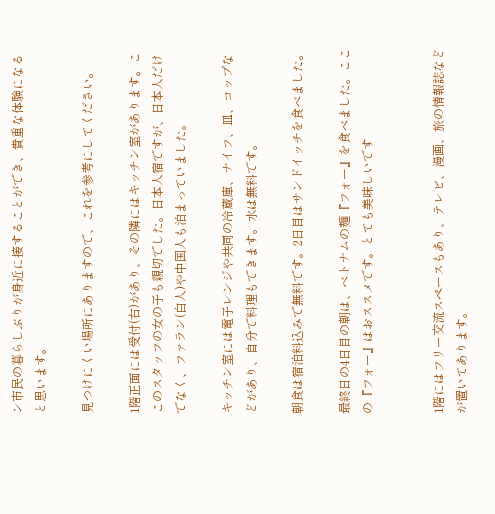ン市民の暮らしぶりが身近に接することができ、貴重な体験になると思います。

見つけにくい場所にありますので、これを参考にしてください。

1階正面には受付(右)があり、その隣にはキッチン室があります。ここのスタッフの女の子も親切でした。日本人宿ですが、日本人だけでなく、ファラン(白人)や中国人も泊まっていました。

キッチン室には電子レンジや共同の冷蔵庫、ナイフ、皿、コップなどがあり、自分で料理もできます。水は無料です。

朝食は宿泊料込みで無料です。2日目はサンドイッチを食べました。

最終日の4日目の朝は、ベトナムの麺『フォー』を食べました。ここの『フォー』はおススメです。とても美味しいです


1階にはフリー交流スペースもあり、テレビ、漫画、旅の情報誌などが置いてあります。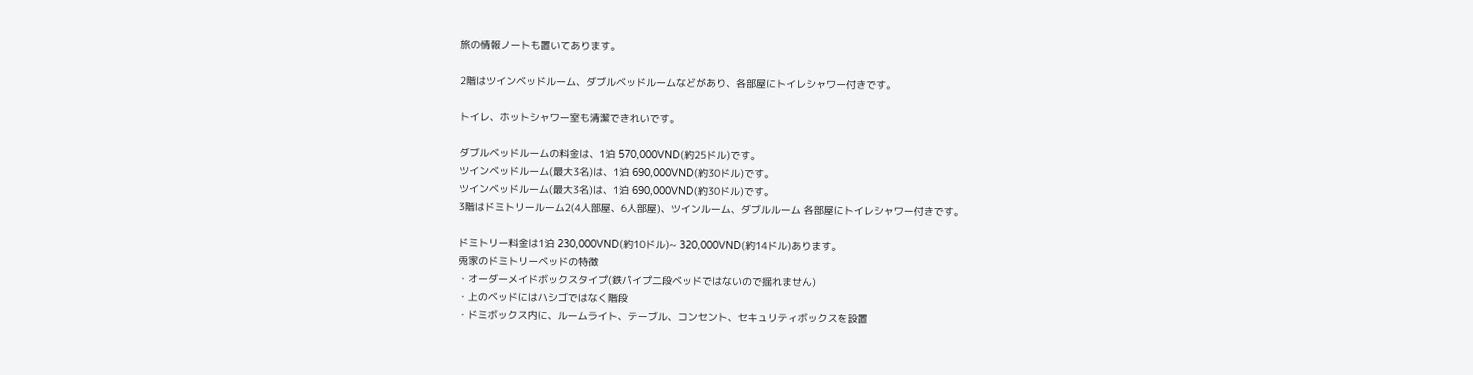旅の情報ノートも置いてあります。

2階はツインベッドルーム、ダブルベッドルームなどがあり、各部屋にトイレシャワー付きです。

トイレ、ホットシャワー室も清潔できれいです。

ダブルベッドルームの料金は、1泊 570,000VND(約25ドル)です。
ツインベッドルーム(最大3名)は、1泊 690,000VND(約30ドル)です。
ツインベッドルーム(最大3名)は、1泊 690,000VND(約30ドル)です。
3階はドミトリールーム2(4人部屋、6人部屋)、ツインルーム、ダブルルーム 各部屋にトイレシャワー付きです。

ドミトリー料金は1泊 230,000VND(約10ドル)~ 320,000VND(約14ドル)あります。
兎家のドミトリーベッドの特徴
・オーダーメイドボックスタイプ(鉄パイプ二段ベッドではないので揺れません)
・上のベッドにはハシゴではなく階段
・ドミボックス内に、ルームライト、テーブル、コンセント、セキュリティボックスを設置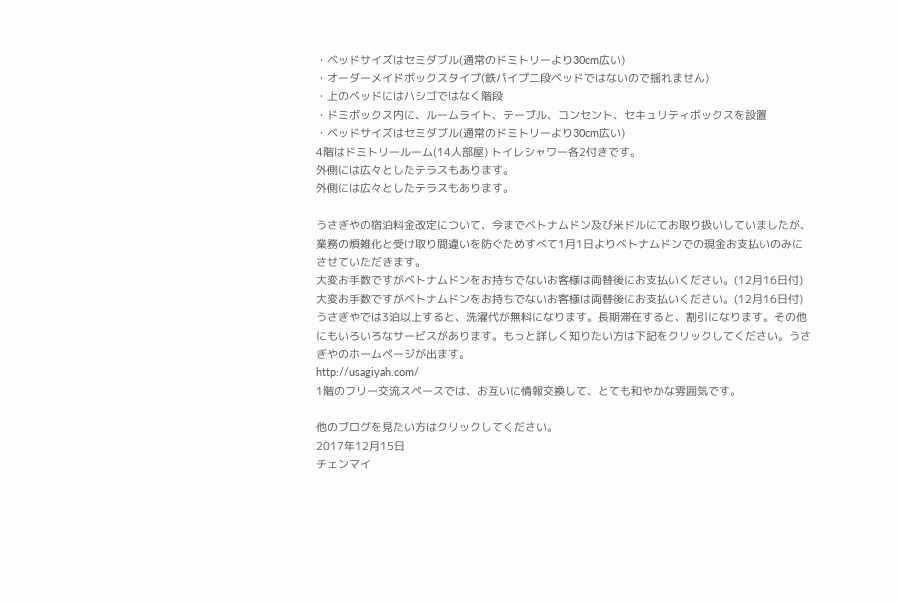・ベッドサイズはセミダブル(通常のドミトリーより30cm広い)
・オーダーメイドボックスタイプ(鉄パイプ二段ベッドではないので揺れません)
・上のベッドにはハシゴではなく階段
・ドミボックス内に、ルームライト、テーブル、コンセント、セキュリティボックスを設置
・ベッドサイズはセミダブル(通常のドミトリーより30cm広い)
4階はドミトリールーム(14人部屋) トイレシャワー各2付きです。
外側には広々としたテラスもあります。
外側には広々としたテラスもあります。

うさぎやの宿泊料金改定について、今までベトナムドン及び米ドルにてお取り扱いしていましたが、業務の煩雑化と受け取り間違いを防ぐためすべて1月1日よりベトナムドンでの現金お支払いのみにさせていただきます。
大変お手数ですがベトナムドンをお持ちでないお客様は両替後にお支払いください。(12月16日付)
大変お手数ですがベトナムドンをお持ちでないお客様は両替後にお支払いください。(12月16日付)
うさぎやでは3泊以上すると、洗濯代が無料になります。長期滞在すると、割引になります。その他にもいろいろなサービスがあります。もっと詳しく知りたい方は下記をクリックしてください。うさぎやのホームページが出ます。
http://usagiyah.com/
1階のフリー交流スペースでは、お互いに情報交換して、とても和やかな雰囲気です。

他のブログを見たい方はクリックしてください。
2017年12月15日
チェンマイ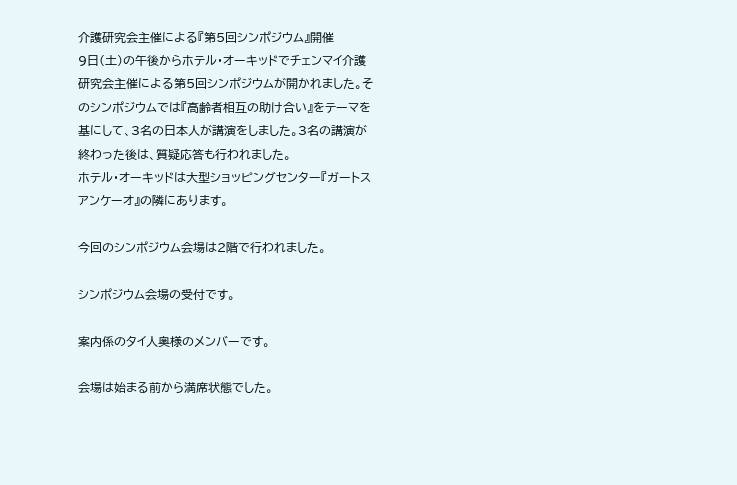介護研究会主催による『第5回シンポジウム』開催
9日(土)の午後からホテル・オーキッドでチェンマイ介護研究会主催による第5回シンポジウムが開かれました。そのシンポジウムでは『高齢者相互の助け合い』をテーマを基にして、3名の日本人が講演をしました。3名の講演が終わった後は、質疑応答も行われました。
ホテル・オーキッドは大型ショッピングセンター『ガートスアンケーオ』の隣にあります。

今回のシンポジウム会場は2階で行われました。

シンポジウム会場の受付です。

案内係のタイ人奥様のメンバーです。

会場は始まる前から満席状態でした。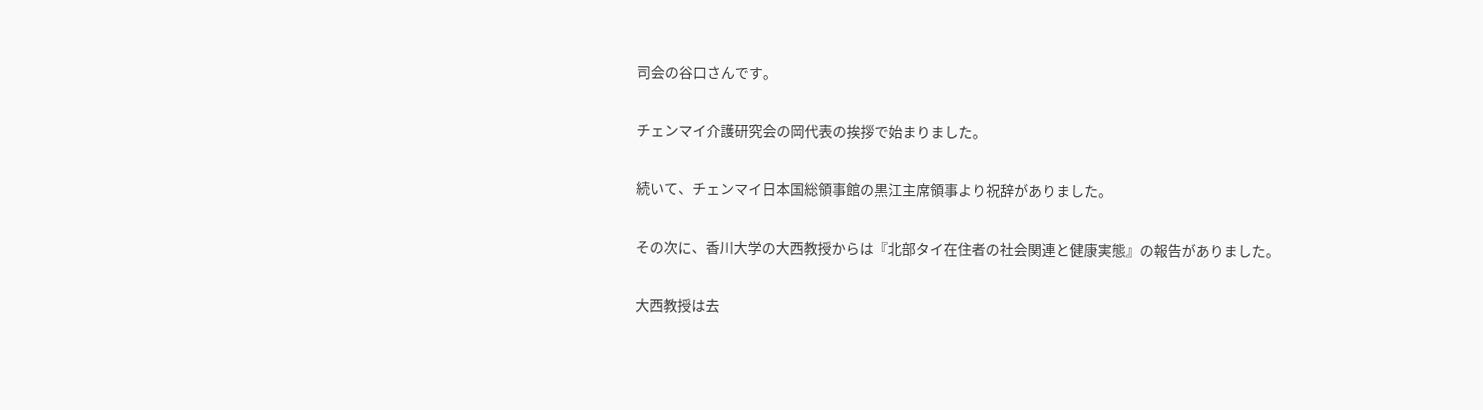司会の谷口さんです。

チェンマイ介護研究会の岡代表の挨拶で始まりました。

続いて、チェンマイ日本国総領事館の黒江主席領事より祝辞がありました。

その次に、香川大学の大西教授からは『北部タイ在住者の社会関連と健康実態』の報告がありました。

大西教授は去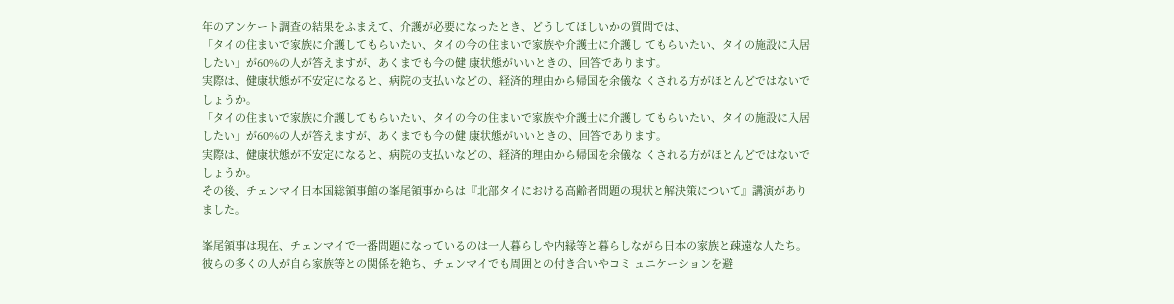年のアンケート調査の結果をふまえて、介護が必要になったとき、どうしてほしいかの質問では、
「タイの住まいで家族に介護してもらいたい、タイの今の住まいで家族や介護士に介護し てもらいたい、タイの施設に入居したい」が60%の人が答えますが、あくまでも今の健 康状態がいいときの、回答であります。
実際は、健康状態が不安定になると、病院の支払いなどの、経済的理由から帰国を余儀な くされる方がほとんどではないでしょうか。
「タイの住まいで家族に介護してもらいたい、タイの今の住まいで家族や介護士に介護し てもらいたい、タイの施設に入居したい」が60%の人が答えますが、あくまでも今の健 康状態がいいときの、回答であります。
実際は、健康状態が不安定になると、病院の支払いなどの、経済的理由から帰国を余儀な くされる方がほとんどではないでしょうか。
その後、チェンマイ日本国総領事館の峯尾領事からは『北部タイにおける高齢者問題の現状と解決策について』講演がありました。

峯尾領事は現在、チェンマイで一番問題になっているのは一人暮らしや内縁等と暮らしながら日本の家族と疎遠な人たち。
彼らの多くの人が自ら家族等との関係を絶ち、チェンマイでも周囲との付き合いやコミ ュニケーションを避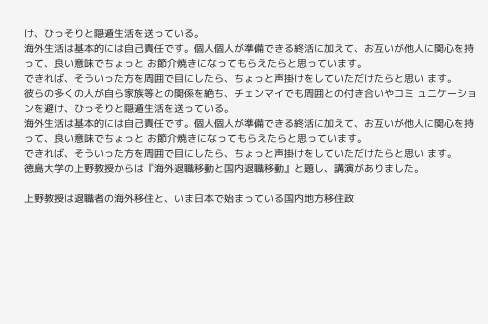け、ひっそりと隠遁生活を送っている。
海外生活は基本的には自己責任です。個人個人が準備できる終活に加えて、お互いが他人に関心を持って、良い意味でちょっと お節介焼きになってもらえたらと思っています。
できれば、そういった方を周囲で目にしたら、ちょっと声掛けをしていただけたらと思い ます。
彼らの多くの人が自ら家族等との関係を絶ち、チェンマイでも周囲との付き合いやコミ ュニケーションを避け、ひっそりと隠遁生活を送っている。
海外生活は基本的には自己責任です。個人個人が準備できる終活に加えて、お互いが他人に関心を持って、良い意味でちょっと お節介焼きになってもらえたらと思っています。
できれば、そういった方を周囲で目にしたら、ちょっと声掛けをしていただけたらと思い ます。
徳島大学の上野教授からは『海外退職移動と国内退職移動』と題し、講演がありました。

上野教授は退職者の海外移住と、いま日本で始まっている国内地方移住政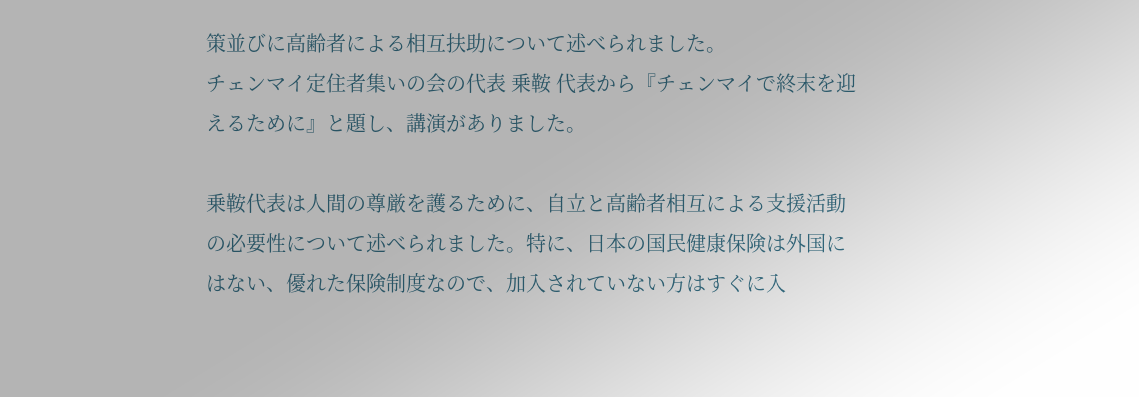策並びに高齢者による相互扶助について述べられました。
チェンマイ定住者集いの会の代表 乗鞍 代表から『チェンマイで終末を迎えるために』と題し、講演がありました。

乗鞍代表は人間の尊厳を護るために、自立と高齢者相互による支援活動の必要性について述べられました。特に、日本の国民健康保険は外国にはない、優れた保険制度なので、加入されていない方はすぐに入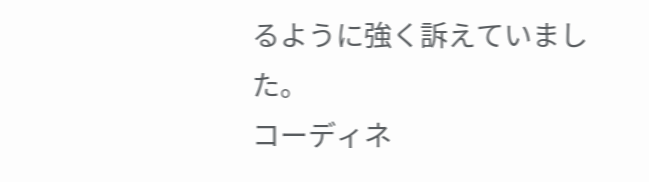るように強く訴えていました。
コーディネ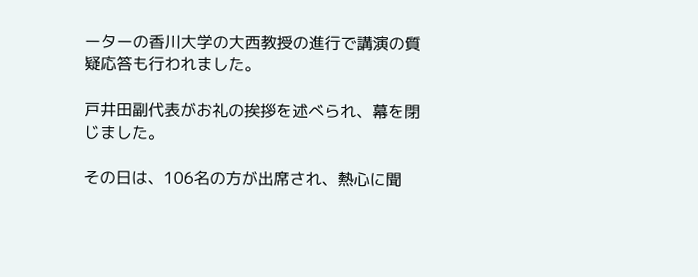ーターの香川大学の大西教授の進行で講演の質疑応答も行われました。

戸井田副代表がお礼の挨拶を述べられ、幕を閉じました。

その日は、106名の方が出席され、熱心に聞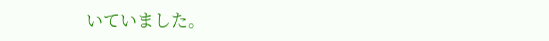いていました。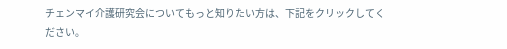チェンマイ介護研究会についてもっと知りたい方は、下記をクリックしてください。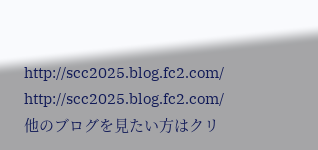http://scc2025.blog.fc2.com/
http://scc2025.blog.fc2.com/
他のブログを見たい方はクリ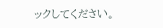ックしてください。